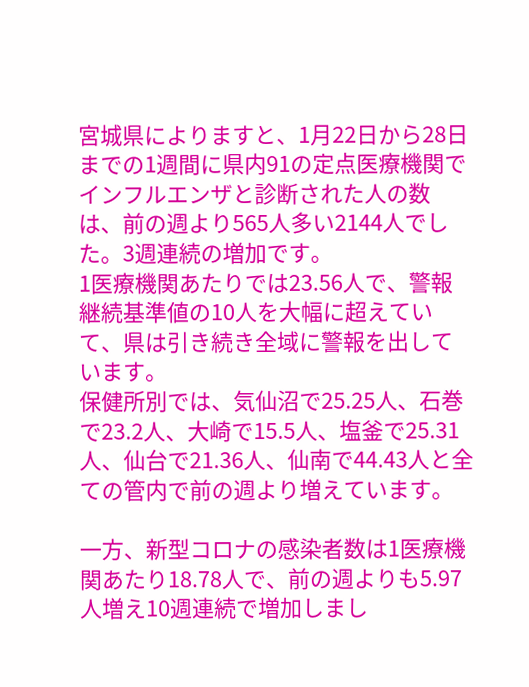宮城県によりますと、1月22日から28日までの1週間に県内91の定点医療機関でインフルエンザと診断された人の数は、前の週より565人多い2144人でした。3週連続の増加です。
1医療機関あたりでは23.56人で、警報継続基準値の10人を大幅に超えていて、県は引き続き全域に警報を出しています。
保健所別では、気仙沼で25.25人、石巻で23.2人、大崎で15.5人、塩釜で25.31人、仙台で21.36人、仙南で44.43人と全ての管内で前の週より増えています。

一方、新型コロナの感染者数は1医療機関あたり18.78人で、前の週よりも5.97人増え10週連続で増加しまし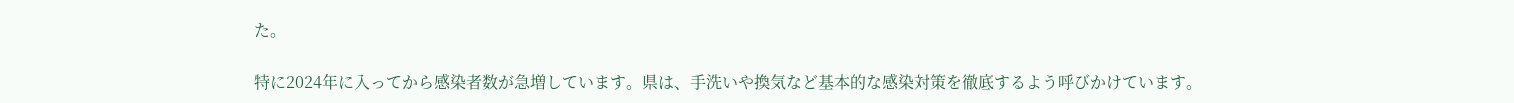た。

特に2024年に入ってから感染者数が急増しています。県は、手洗いや換気など基本的な感染対策を徹底するよう呼びかけています。